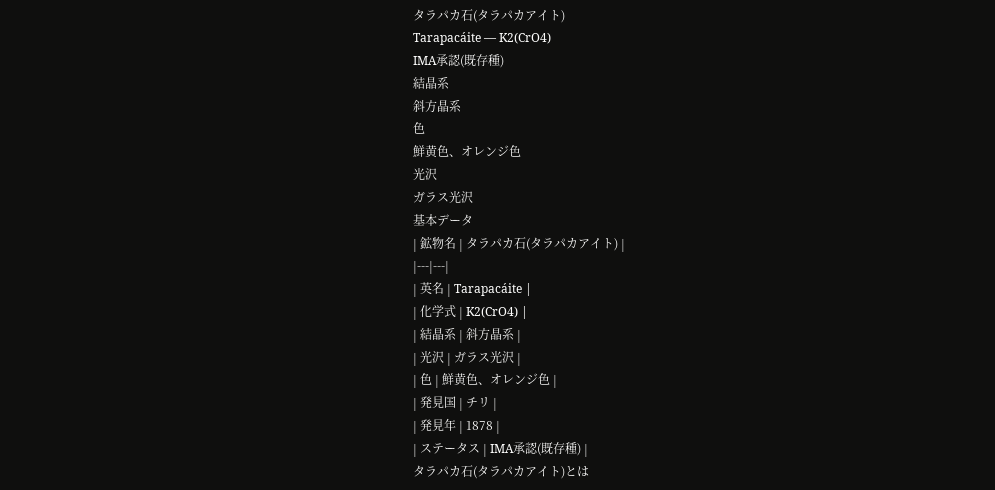タラパカ石(タラパカアイト)
Tarapacáite — K2(CrO4)
IMA承認(既存種)
結晶系
斜方晶系
色
鮮黄色、オレンジ色
光沢
ガラス光沢
基本データ
| 鉱物名 | タラパカ石(タラパカアイト) |
|---|---|
| 英名 | Tarapacáite |
| 化学式 | K2(CrO4) |
| 結晶系 | 斜方晶系 |
| 光沢 | ガラス光沢 |
| 色 | 鮮黄色、オレンジ色 |
| 発見国 | チリ |
| 発見年 | 1878 |
| ステータス | IMA承認(既存種) |
タラパカ石(タラパカアイト)とは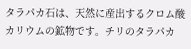タラパカ石は、天然に産出するクロム酸カリウムの鉱物です。チリのタラパカ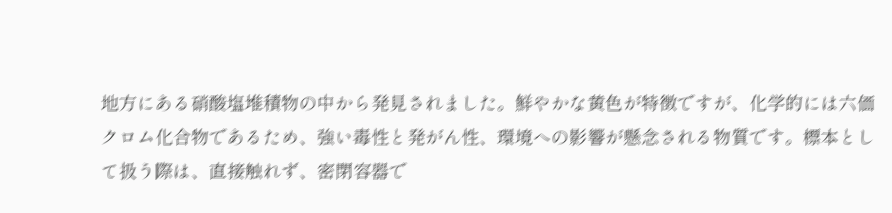地方にある硝酸塩堆積物の中から発見されました。鮮やかな黄色が特徴ですが、化学的には六価クロム化合物であるため、強い毒性と発がん性、環境への影響が懸念される物質です。標本として扱う際は、直接触れず、密閉容器で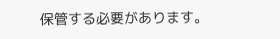保管する必要があります。